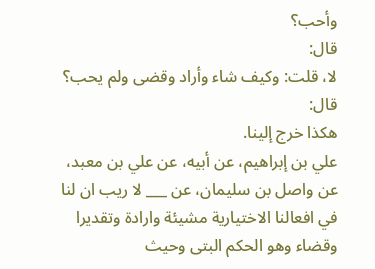وأحب؟
قال:
لا، قلت: وكيف شاء وأراد وقضى ولم يحب؟
قال:
هكذا خرج إلينا.
علي بن إبراهيم، عن أبيه، عن علي بن معبد، عن واصل بن سليمان، عن ___ لا ريب ان لنا في افعالنا الاختيارية مشيئة وارادة وتقديرا وقضاء وهو الحكم البتى وحيث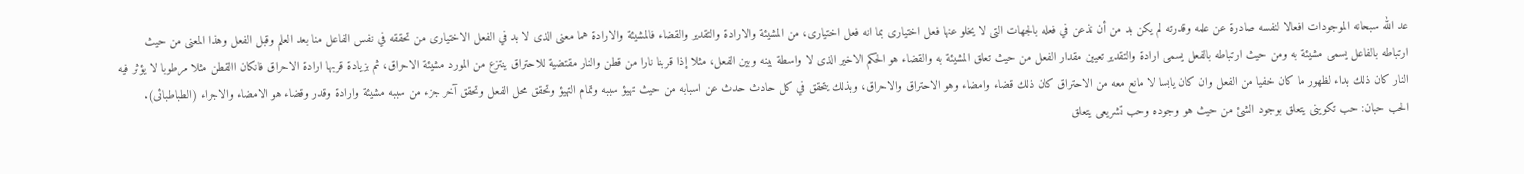عد الله سبحانه الموجودات افعالا لنفسه صادرة عن علمه وقدرته لم يكن بد من أن نذعن في فعله بالجهات التى لا يخلو عنها فعل اختيارى بما انه فعل اختيارى، من المشيئة والارادة والتقدير والقضاء فالمشيئة والارادة هما معنى الذى لا بد في الفعل الاختيارى من تحققه في نفس الفاعل منا بعد العلم وقبل الفعل وهذا المعنى من حيث ارتباطه بالفاعل يسمى مشيئة به ومن حيث ارتباطه بالفعل يسمى ارادة والتقدير تعيين مقدار الفعل من حيث تعلق المشيئة به والقضاء هو الحكم الاخير الذى لا واسطة بينه وبين الفعل، مثلا إذا قربنا نارا من قطن والنار مقتضية للاحتراق ينتزع من المورد مشيئة الاحراق، ثم بزيادة قربها ارادة الاحراق فانكان االقطن مثلا مرطوبا لا يؤثر فيه النار كان ذلك بداء لظهور ما كان خفيا من الفعل وان كان يابسا لا مانع معه من الاحتراق كان ذلك قضاء وامضاء وهو الاحتراق والاحراق، وبذلك يتحقق في كل حادث حدث عن اسبابه من حيث تهيؤ سببه وتمام التهيؤ وتحقق محل الفعل وتحقق آخر جزء من سببه مشيئة وارادة وقدر وقضاء هو الامضاء والاجراء (الطباطبائى).
الحب حبان: حب تكوينى يتعلق بوجود الشئ من حيث هو وجوده وحب تشريعى يتعلق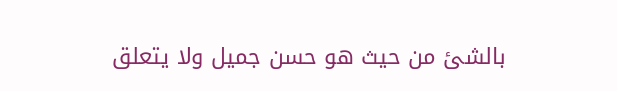بالشئ من حيث هو حسن جميل ولا يتعلق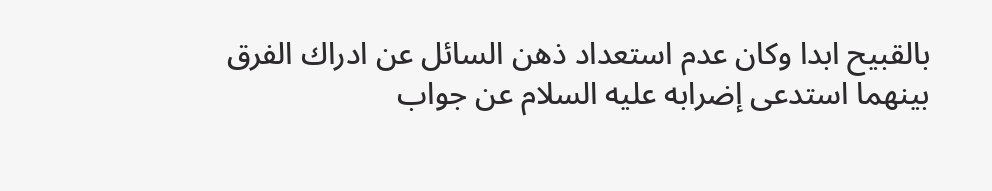بالقبيح ابدا وكان عدم استعداد ذهن السائل عن ادراك الفرق بينهما استدعى إضرابه عليه السلام عن جواب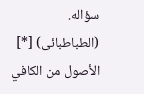سؤاله.
(الطباطبائى) [*]
الأصول من الكافي